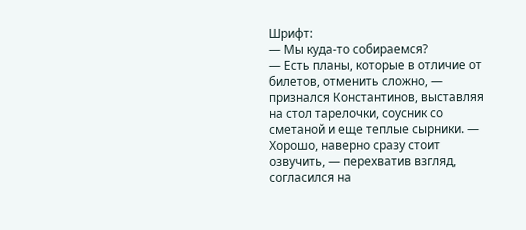Шрифт:
— Мы куда-то собираемся?
— Есть планы, которые в отличие от билетов, отменить сложно, — признался Константинов, выставляя на стол тарелочки, соусник со сметаной и еще теплые сырники. — Хорошо, наверно сразу стоит озвучить, — перехватив взгляд, согласился на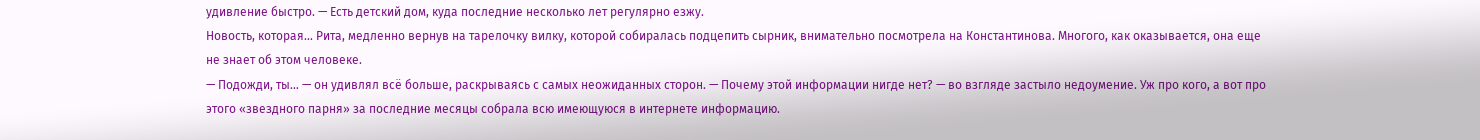удивление быстро. — Есть детский дом, куда последние несколько лет регулярно езжу.
Новость, которая… Рита, медленно вернув на тарелочку вилку, которой собиралась подцепить сырник, внимательно посмотрела на Константинова. Многого, как оказывается, она еще не знает об этом человеке.
— Подожди, ты… — он удивлял всё больше, раскрываясь с самых неожиданных сторон. — Почему этой информации нигде нет? — во взгляде застыло недоумение. Уж про кого, а вот про этого «звездного парня» за последние месяцы собрала всю имеющуюся в интернете информацию.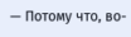— Потому что, во-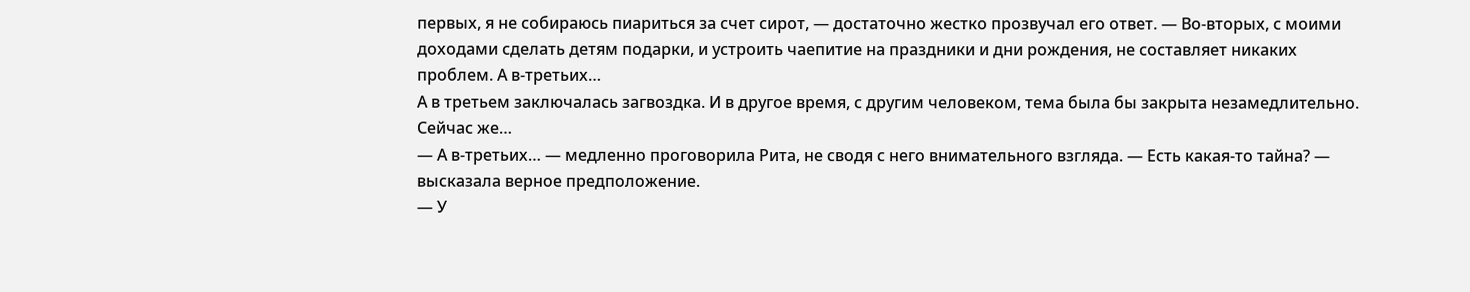первых, я не собираюсь пиариться за счет сирот, — достаточно жестко прозвучал его ответ. — Во-вторых, с моими доходами сделать детям подарки, и устроить чаепитие на праздники и дни рождения, не составляет никаких проблем. А в-третьих…
А в третьем заключалась загвоздка. И в другое время, с другим человеком, тема была бы закрыта незамедлительно. Сейчас же…
— А в-третьих… — медленно проговорила Рита, не сводя с него внимательного взгляда. — Есть какая-то тайна? — высказала верное предположение.
— У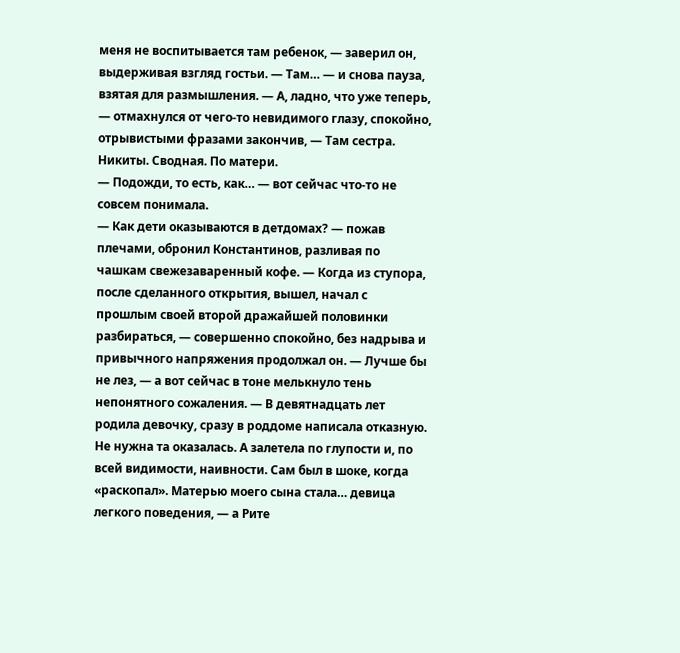меня не воспитывается там ребенок, — заверил он, выдерживая взгляд гостьи. — Там… — и снова пауза, взятая для размышления. — А, ладно, что уже теперь, — отмахнулся от чего-то невидимого глазу, спокойно, отрывистыми фразами закончив, — Там сестра. Никиты. Сводная. По матери.
— Подожди, то есть, как… — вот сейчас что-то не совсем понимала.
— Как дети оказываются в детдомах? — пожав плечами, обронил Константинов, разливая по чашкам свежезаваренный кофе. — Когда из ступора, после сделанного открытия, вышел, начал с прошлым своей второй дражайшей половинки разбираться, — совершенно спокойно, без надрыва и привычного напряжения продолжал он. — Лучше бы не лез, — а вот сейчас в тоне мелькнуло тень непонятного сожаления. — В девятнадцать лет родила девочку, сразу в роддоме написала отказную. Не нужна та оказалась. А залетела по глупости и, по всей видимости, наивности. Сам был в шоке, когда «раскопал». Матерью моего сына стала… девица легкого поведения, — а Рите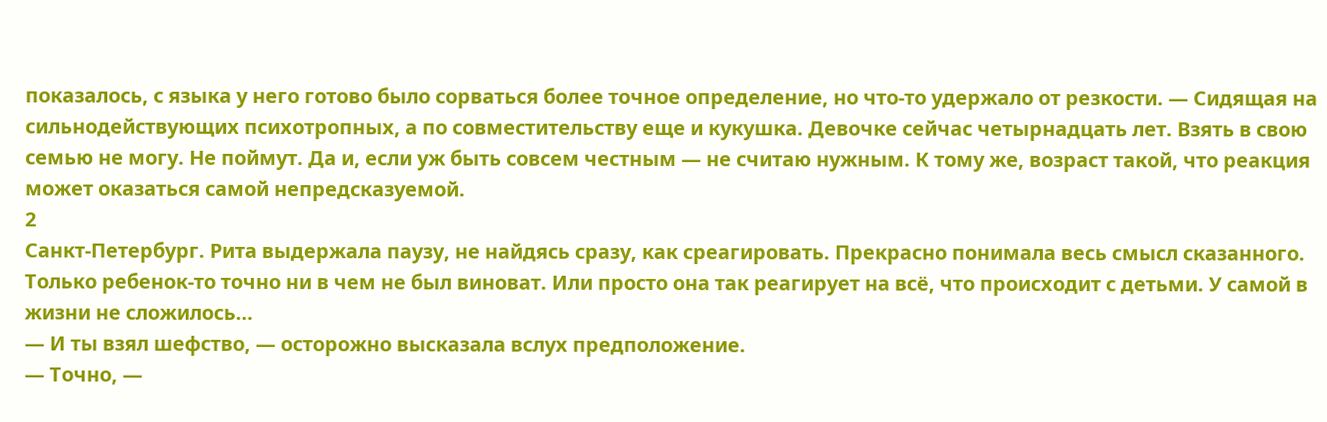показалось, с языка у него готово было сорваться более точное определение, но что-то удержало от резкости. — Сидящая на сильнодействующих психотропных, а по совместительству еще и кукушка. Девочке сейчас четырнадцать лет. Взять в свою семью не могу. Не поймут. Да и, если уж быть совсем честным — не считаю нужным. К тому же, возраст такой, что реакция может оказаться самой непредсказуемой.
2
Санкт-Петербург. Рита выдержала паузу, не найдясь сразу, как среагировать. Прекрасно понимала весь смысл сказанного. Только ребенок-то точно ни в чем не был виноват. Или просто она так реагирует на всё, что происходит с детьми. У самой в жизни не сложилось…
— И ты взял шефство, — осторожно высказала вслух предположение.
— Точно, —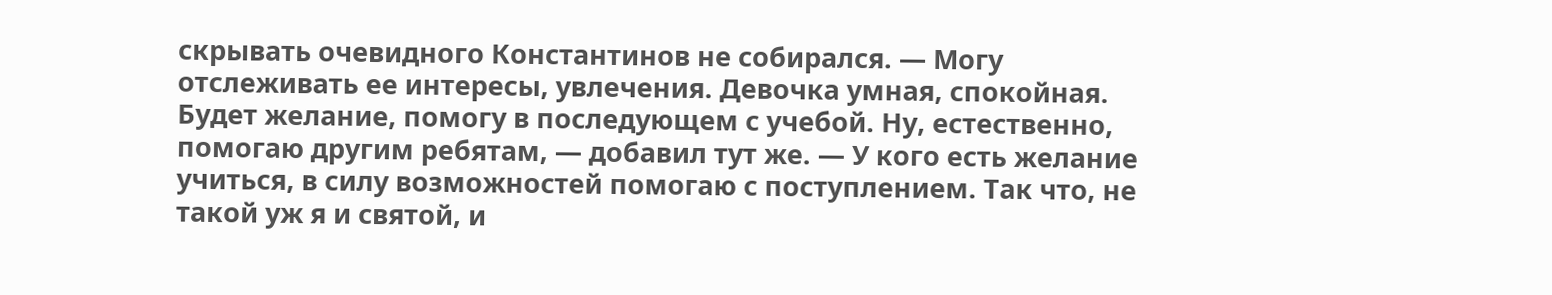скрывать очевидного Константинов не собирался. — Могу отслеживать ее интересы, увлечения. Девочка умная, спокойная. Будет желание, помогу в последующем с учебой. Ну, естественно, помогаю другим ребятам, — добавил тут же. — У кого есть желание учиться, в силу возможностей помогаю с поступлением. Так что, не такой уж я и святой, и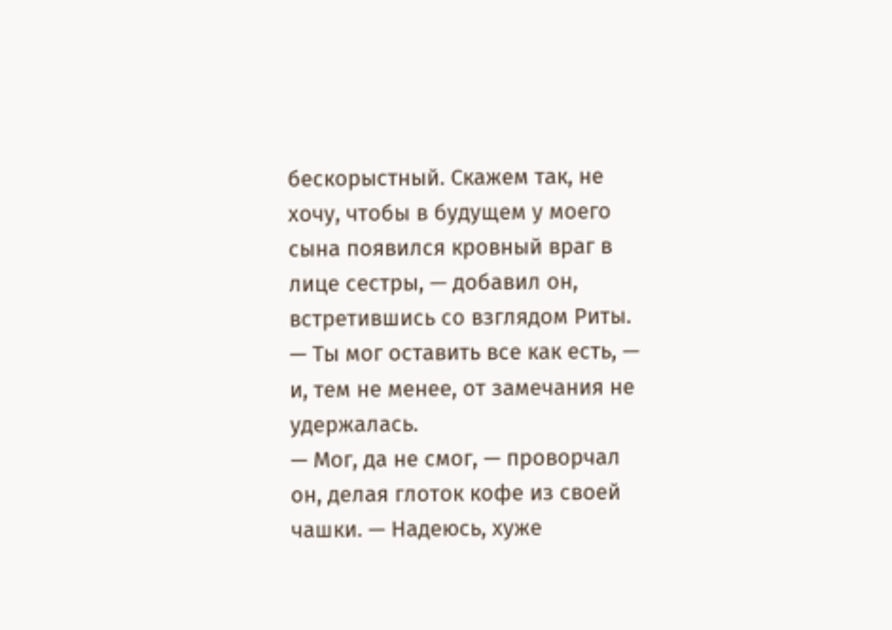бескорыстный. Скажем так, не хочу, чтобы в будущем у моего сына появился кровный враг в лице сестры, — добавил он, встретившись со взглядом Риты.
— Ты мог оставить все как есть, — и, тем не менее, от замечания не удержалась.
— Мог, да не смог, — проворчал он, делая глоток кофе из своей чашки. — Надеюсь, хуже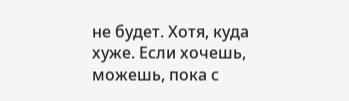не будет. Хотя, куда хуже. Если хочешь, можешь, пока с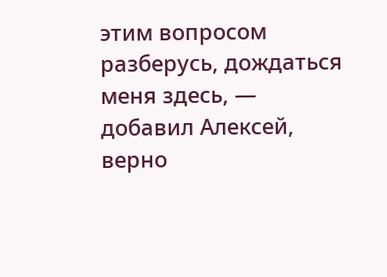этим вопросом разберусь, дождаться меня здесь, — добавил Алексей, верно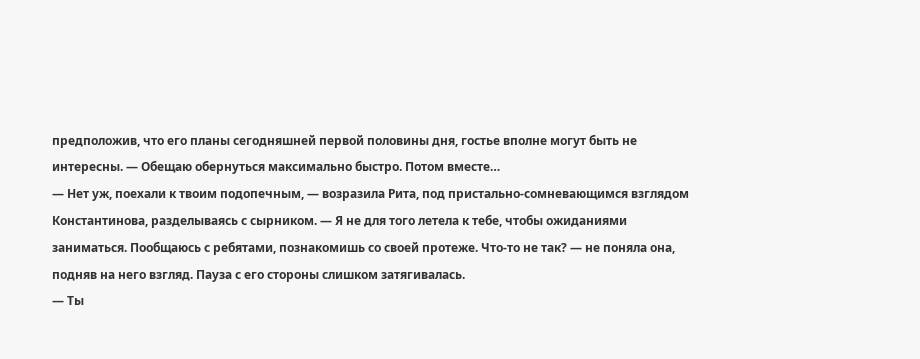предположив, что его планы сегодняшней первой половины дня, гостье вполне могут быть не интересны. — Обещаю обернуться максимально быстро. Потом вместе…
— Нет уж, поехали к твоим подопечным, — возразила Рита, под пристально-сомневающимся взглядом Константинова, разделываясь с сырником. — Я не для того летела к тебе, чтобы ожиданиями заниматься. Пообщаюсь с ребятами, познакомишь со своей протеже. Что-то не так? — не поняла она, подняв на него взгляд. Пауза с его стороны слишком затягивалась.
— Ты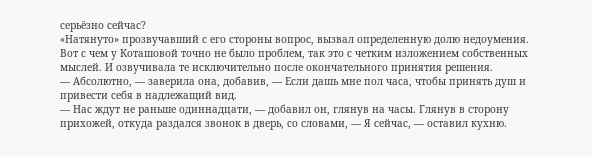серьёзно сейчас?
«Натянуто» прозвучавший с его стороны вопрос, вызвал определенную долю недоумения. Вот с чем у Коташовой точно не было проблем, так это с четким изложением собственных мыслей. И озвучивала те исключительно после окончательного принятия решения.
— Абсолютно, — заверила она, добавив, — Если дашь мне пол часа, чтобы принять душ и привести себя в надлежащий вид.
— Нас ждут не раньше одиннадцати, — добавил он, глянув на часы. Глянув в сторону прихожей, откуда раздался звонок в дверь, со словами, — Я сейчас, — оставил кухню.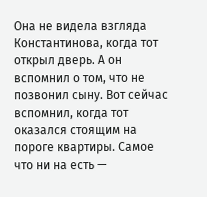Она не видела взгляда Константинова, когда тот открыл дверь. А он вспомнил о том, что не позвонил сыну. Вот сейчас вспомнил, когда тот оказался стоящим на пороге квартиры. Самое что ни на есть —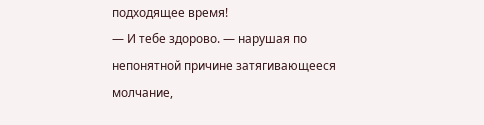подходящее время!
— И тебе здорово. — нарушая по непонятной причине затягивающееся молчание,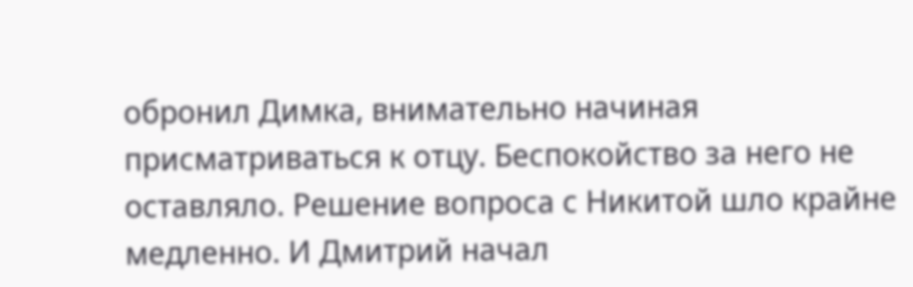обронил Димка, внимательно начиная присматриваться к отцу. Беспокойство за него не оставляло. Решение вопроса с Никитой шло крайне медленно. И Дмитрий начал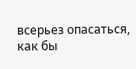всерьез опасаться, как бы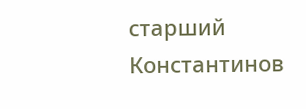старший Константинов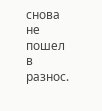снова не пошел в разнос.